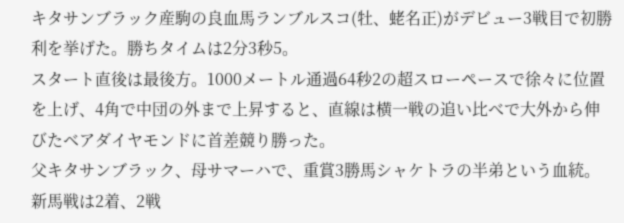キタサンブラック産駒の良血馬ランブルスコ(牡、蛯名正)がデビュー3戦目で初勝利を挙げた。勝ちタイムは2分3秒5。
スタート直後は最後方。1000メートル通過64秒2の超スローペースで徐々に位置を上げ、4角で中団の外まで上昇すると、直線は横一戦の追い比べで大外から伸びたベアダイヤモンドに首差競り勝った。
父キタサンブラック、母サマーハで、重賞3勝馬シャケトラの半弟という血統。新馬戦は2着、2戦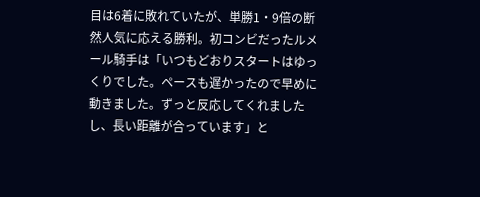目は6着に敗れていたが、単勝1・9倍の断然人気に応える勝利。初コンビだったルメール騎手は「いつもどおりスタートはゆっくりでした。ペースも遅かったので早めに動きました。ずっと反応してくれましたし、長い距離が合っています」と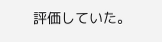評価していた。